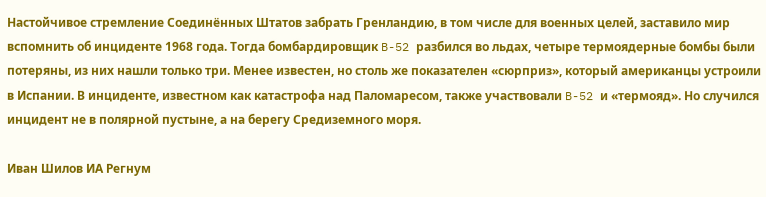Настойчивое стремление Соединённых Штатов забрать Гренландию, в том числе для военных целей, заставило мир вспомнить об инциденте 1968 года. Тогда бомбардировщик B-52 разбился во льдах, четыре термоядерные бомбы были потеряны, из них нашли только три. Менее известен, но столь же показателен «сюрприз», который американцы устроили в Испании. В инциденте, известном как катастрофа над Паломаресом, также участвовали B-52 и «термояд». Но случился инцидент не в полярной пустыне, а на берегу Средиземного моря.

Иван Шилов ИА Регнум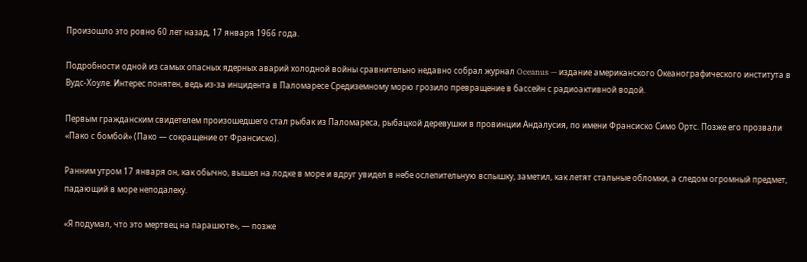Произошло это ровно 60 лет назад, 17 января 1966 года.

Подробности одной из самых опасных ядерных аварий холодной войны сравнительно недавно собрал журнал Oceanus — издание американского Океанографического института в Вудс-Хоуле. Интерес понятен, ведь из-за инцидента в Паломаресе Средиземному морю грозило превращение в бассейн с радиоактивной водой.

Первым гражданским свидетелем произошедшего стал рыбак из Паломареса, рыбацкой деревушки в провинции Андалусия, по имени Франсиско Симо Ортс. Позже его прозвали «Пако с бомбой» (Пако — сокращение от Франсиско).

Ранним утром 17 января он, как обычно, вышел на лодке в море и вдруг увидел в небе ослепительную вспышку, заметил, как летят стальные обломки, а следом огромный предмет, падающий в море неподалеку.

«Я подумал, что это мертвец на парашюте», — позже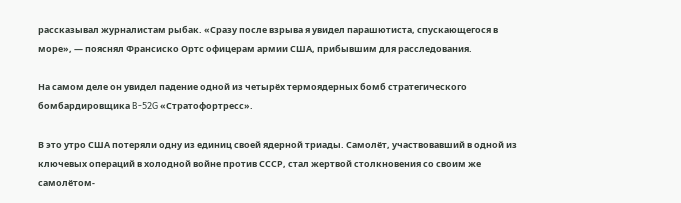рассказывал журналистам рыбак. «Сразу после взрыва я увидел парашютиста, спускающегося в море», — пояснял Франсиско Ортс офицерам армии США, прибывшим для расследования.

На самом деле он увидел падение одной из четырёх термоядерных бомб стратегического бомбардировщика B-52G «Стратофортресс».

В это утро США потеряли одну из единиц своей ядерной триады. Самолёт, участвовавший в одной из ключевых операций в холодной войне против СССР, стал жертвой столкновения со своим же самолётом-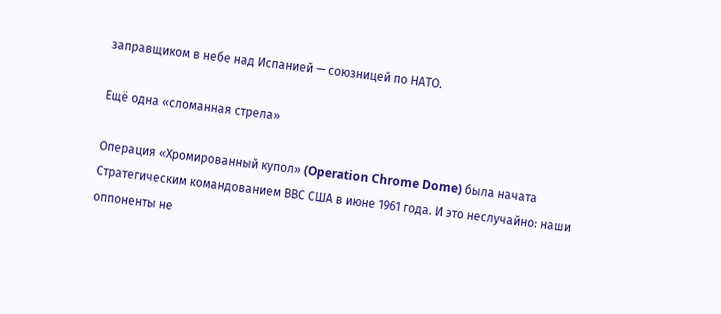заправщиком в небе над Испанией — союзницей по НАТО.

Ещё одна «сломанная стрела»

Операция «Хромированный купол» (Operation Chrome Dome) была начата Стратегическим командованием ВВС США в июне 1961 года. И это неслучайно: наши оппоненты не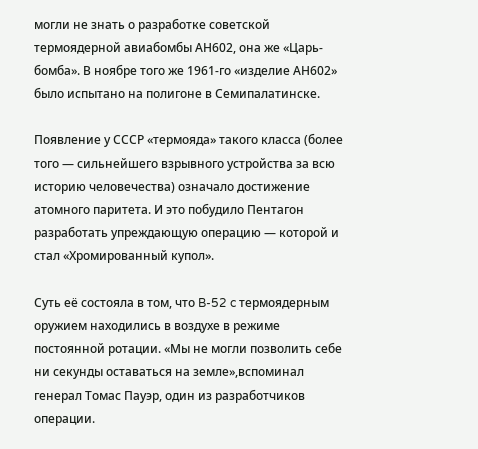могли не знать о разработке советской термоядерной авиабомбы АН602, она же «Царь-бомба». В ноябре того же 1961-го «изделие АН602» было испытано на полигоне в Семипалатинске.

Появление у СССР «термояда» такого класса (более того — сильнейшего взрывного устройства за всю историю человечества) означало достижение атомного паритета. И это побудило Пентагон разработать упреждающую операцию — которой и стал «Хромированный купол».

Суть её состояла в том, что B-52 c термоядерным оружием находились в воздухе в режиме постоянной ротации. «Мы не могли позволить себе ни секунды оставаться на земле»,вспоминал генерал Томас Пауэр, один из разработчиков операции.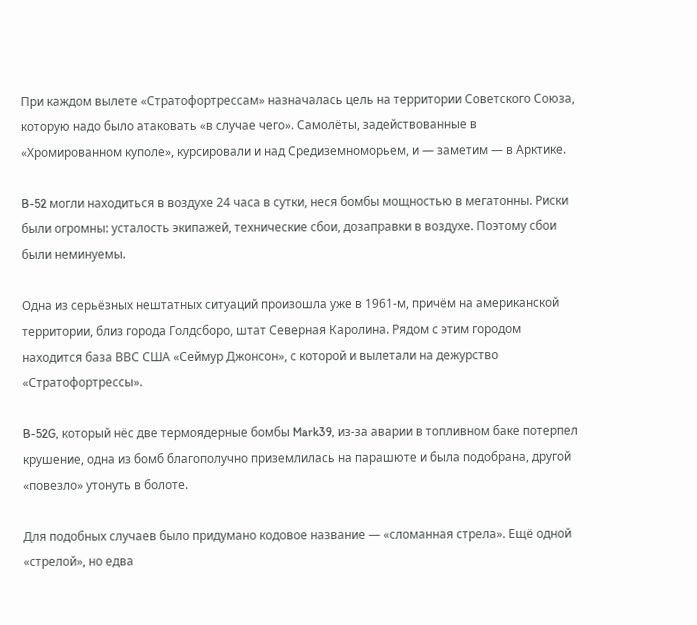При каждом вылете «Стратофортрессам» назначалась цель на территории Советского Союза, которую надо было атаковать «в случае чего». Самолёты, задействованные в «Хромированном куполе», курсировали и над Средиземноморьем, и — заметим — в Арктике.

B-52 могли находиться в воздухе 24 часа в сутки, неся бомбы мощностью в мегатонны. Риски были огромны: усталость экипажей, технические сбои, дозаправки в воздухе. Поэтому сбои были неминуемы.

Одна из серьёзных нештатных ситуаций произошла уже в 1961-м, причём на американской территории, близ города Голдсборо, штат Северная Каролина. Рядом с этим городом находится база ВВС США «Сеймур Джонсон», с которой и вылетали на дежурство «Стратофортрессы».

B-52G, который нёс две термоядерные бомбы Mark39, из-за аварии в топливном баке потерпел крушение, одна из бомб благополучно приземлилась на парашюте и была подобрана, другой «повезло» утонуть в болоте.

Для подобных случаев было придумано кодовое название — «сломанная стрела». Ещё одной «стрелой», но едва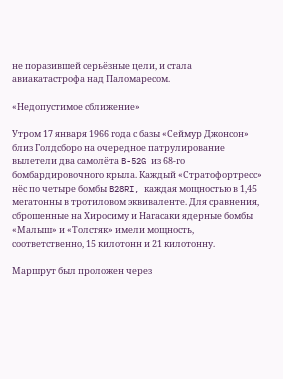не поразившей серьёзные цели, и стала авиакатастрофа над Паломаресом.

«Недопустимое сближение»

Утром 17 января 1966 года с базы «Сеймур Джонсон» близ Голдсборо на очередное патрулирование вылетели два самолёта B-52G из 68-го бомбардировочного крыла. Каждый «Стратофортресс» нёс по четыре бомбы B28RI, каждая мощностью в 1,45 мегатонны в тротиловом эквиваленте. Для сравнения, сброшенные на Хиросиму и Нагасаки ядерные бомбы «Малыш» и «Толстяк» имели мощность, соответственно, 15 килотонн и 21 килотонну.

Маршрут был проложен через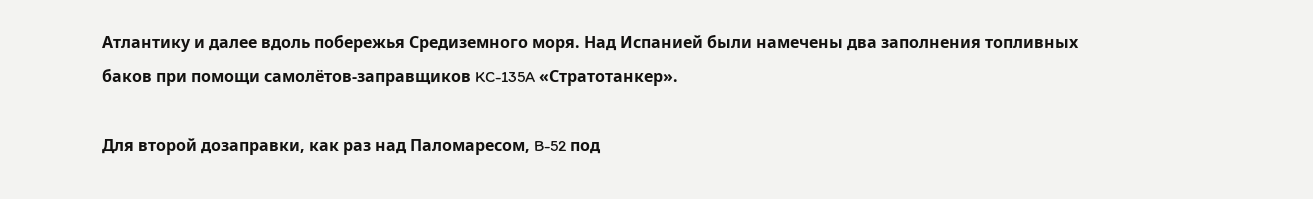Атлантику и далее вдоль побережья Средиземного моря. Над Испанией были намечены два заполнения топливных баков при помощи самолётов-заправщиков KC-135A «Стратотанкер».

Для второй дозаправки, как раз над Паломаресом, B-52 под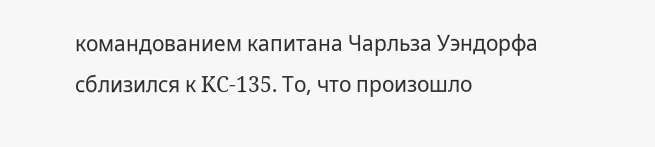командованием капитана Чарльза Уэндорфа сблизился к KC-135. То, что произошло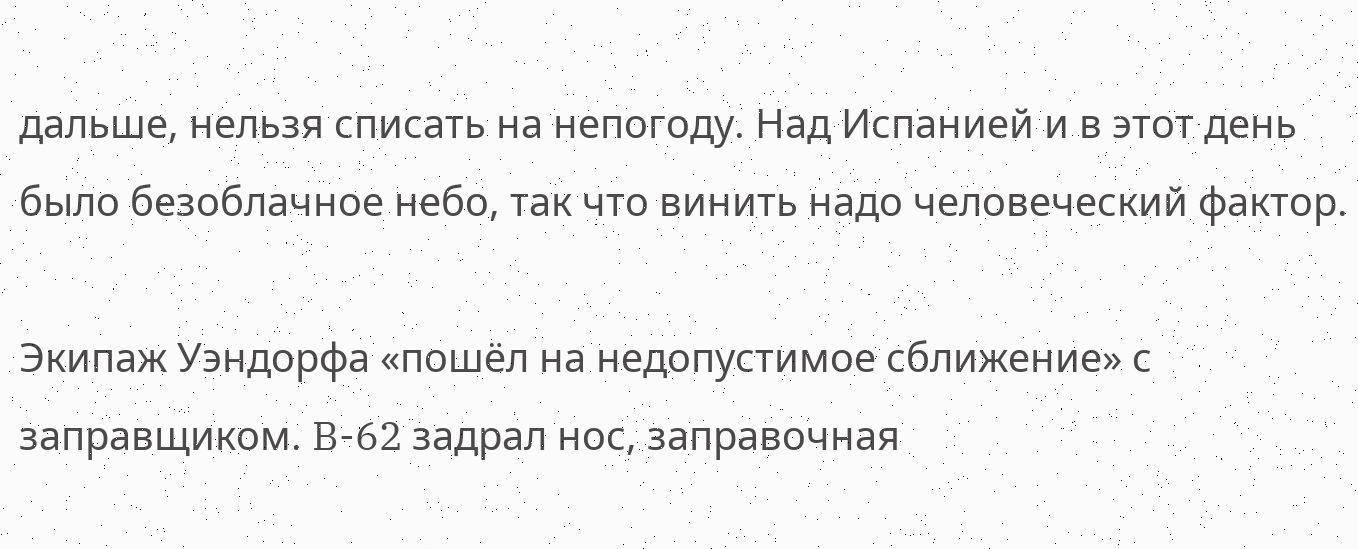дальше, нельзя списать на непогоду. Над Испанией и в этот день было безоблачное небо, так что винить надо человеческий фактор.

Экипаж Уэндорфа «пошёл на недопустимое сближение» с заправщиком. B-62 задрал нос, заправочная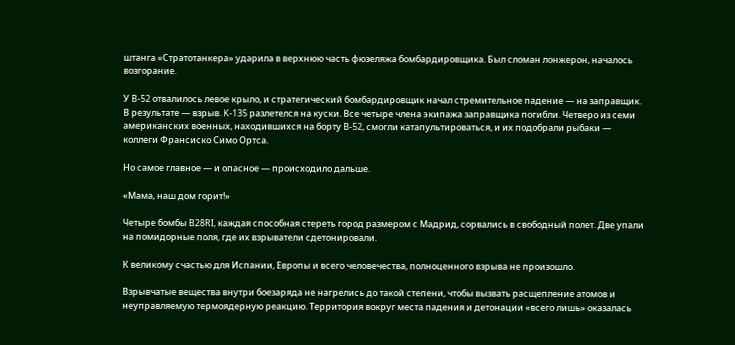штанга «Стратотанкера» ударила в верхнюю часть фюзеляжа бомбардировщика. Был сломан лонжерон, началось возгорание.

У B-52 отвалилось левое крыло, и стратегический бомбардировщик начал стремительное падение — на заправщик. В результате — взрыв. K-135 разлетелся на куски. Все четыре члена экипажа заправщика погибли. Четверо из семи американских военных, находившихся на борту B-52, смогли катапультироваться, и их подобрали рыбаки — коллеги Франсиско Симо Ортса.

Но самое главное — и опасное — происходило дальше.

«Мама, наш дом горит!»

Четыре бомбы B28RI, каждая способная стереть город размером с Мадрид, сорвались в свободный полет. Две упали на помидорные поля, где их взрыватели сдетонировали.

К великому счастью для Испании, Европы и всего человечества, полноценного взрыва не произошло.

Взрывчатые вещества внутри боезаряда не нагрелись до такой степени, чтобы вызвать расщепление атомов и неуправляемую термоядерную реакцию. Территория вокруг места падения и детонации «всего лишь» оказалась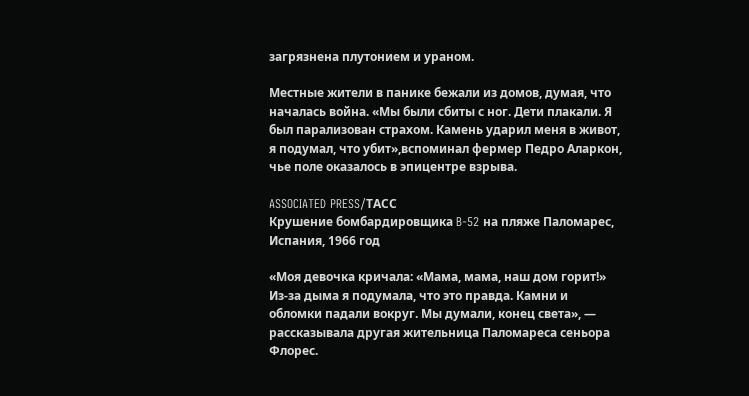загрязнена плутонием и ураном.

Местные жители в панике бежали из домов, думая, что началась война. «Мы были сбиты с ног. Дети плакали. Я был парализован страхом. Камень ударил меня в живот, я подумал, что убит»,вспоминал фермер Педро Аларкон, чье поле оказалось в эпицентре взрыва.

ASSOCIATED PRESS/ТАСС
Крушение бомбардировщика B-52 на пляже Паломарес, Испания, 1966 год

«Моя девочка кричала: «Мама, мама, наш дом горит!» Из-за дыма я подумала, что это правда. Камни и обломки падали вокруг. Мы думали, конец света», — рассказывала другая жительница Паломареса сеньора Флорес.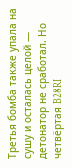Третья бомба также упала на сушу и осталась целой — детонатор не сработал. Но четвёртая B28RI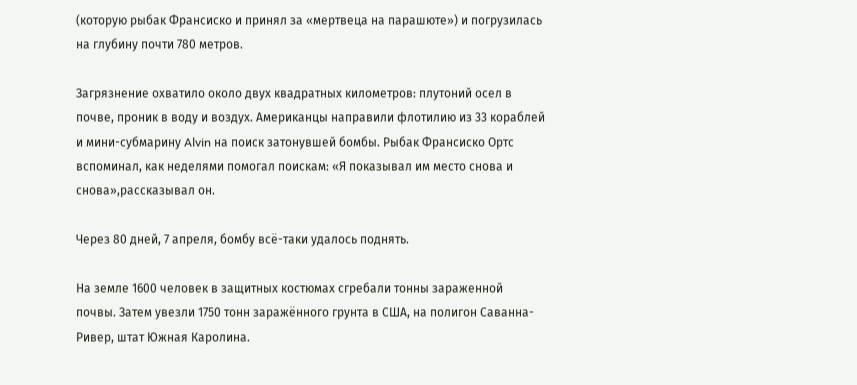(которую рыбак Франсиско и принял за «мертвеца на парашюте») и погрузилась на глубину почти 780 метров.

Загрязнение охватило около двух квадратных километров: плутоний осел в почве, проник в воду и воздух. Американцы направили флотилию из 33 кораблей и мини-субмарину Alvin на поиск затонувшей бомбы. Рыбак Франсиско Ортс вспоминал, как неделями помогал поискам: «Я показывал им место снова и снова»,рассказывал он.

Через 80 дней, 7 апреля, бомбу всё-таки удалось поднять.

На земле 1600 человек в защитных костюмах сгребали тонны зараженной почвы. Затем увезли 1750 тонн заражённого грунта в США, на полигон Саванна-Ривер, штат Южная Каролина.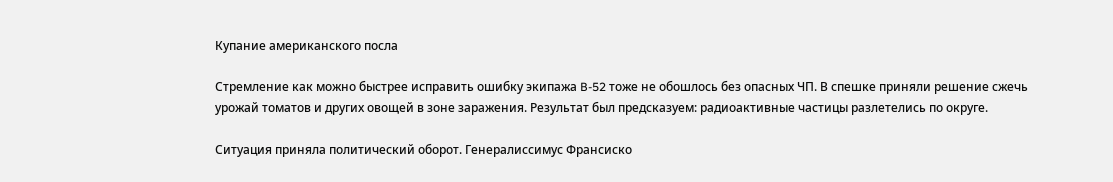Купание американского посла

Стремление как можно быстрее исправить ошибку экипажа B-52 тоже не обошлось без опасных ЧП. В спешке приняли решение сжечь урожай томатов и других овощей в зоне заражения. Результат был предсказуем: радиоактивные частицы разлетелись по округе.

Ситуация приняла политический оборот. Генералиссимус Франсиско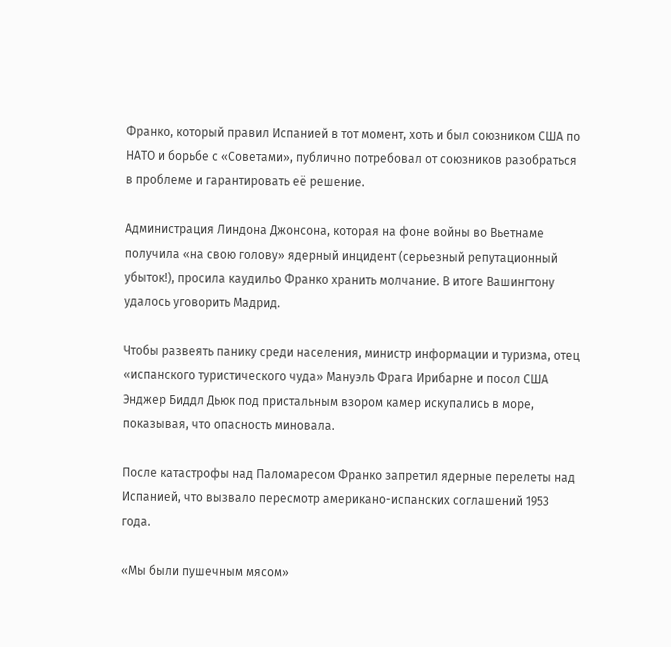Франко, который правил Испанией в тот момент, хоть и был союзником США по НАТО и борьбе с «Советами», публично потребовал от союзников разобраться в проблеме и гарантировать её решение.

Администрация Линдона Джонсона, которая на фоне войны во Вьетнаме получила «на свою голову» ядерный инцидент (серьезный репутационный убыток!), просила каудильо Франко хранить молчание. В итоге Вашингтону удалось уговорить Мадрид.

Чтобы развеять панику среди населения, министр информации и туризма, отец «испанского туристического чуда» Мануэль Фрага Ирибарне и посол США Энджер Биддл Дьюк под пристальным взором камер искупались в море, показывая, что опасность миновала.

После катастрофы над Паломаресом Франко запретил ядерные перелеты над Испанией, что вызвало пересмотр американо-испанских соглашений 1953 года.

«Мы были пушечным мясом»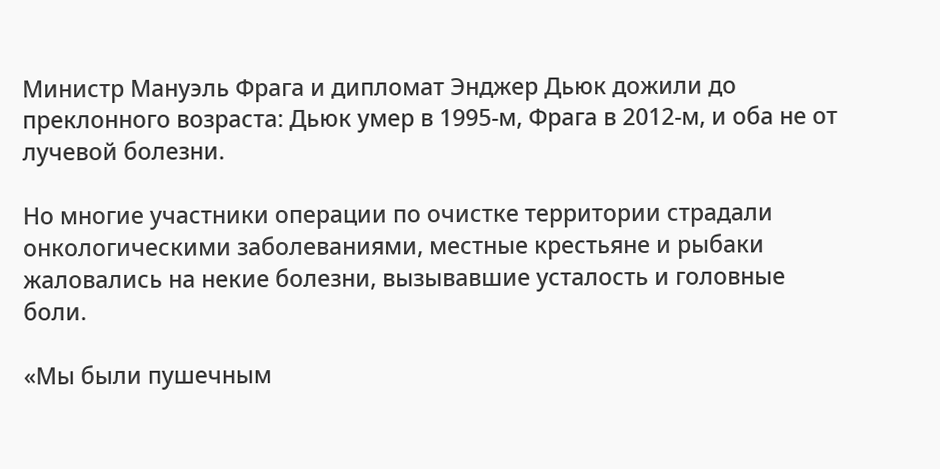Министр Мануэль Фрага и дипломат Энджер Дьюк дожили до преклонного возраста: Дьюк умер в 1995-м, Фрага в 2012-м, и оба не от лучевой болезни.

Но многие участники операции по очистке территории страдали онкологическими заболеваниями, местные крестьяне и рыбаки жаловались на некие болезни, вызывавшие усталость и головные боли.

«Мы были пушечным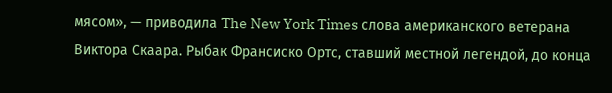мясом», — приводила The New York Times слова американского ветерана Виктора Скаара. Рыбак Франсиско Ортс, ставший местной легендой, до конца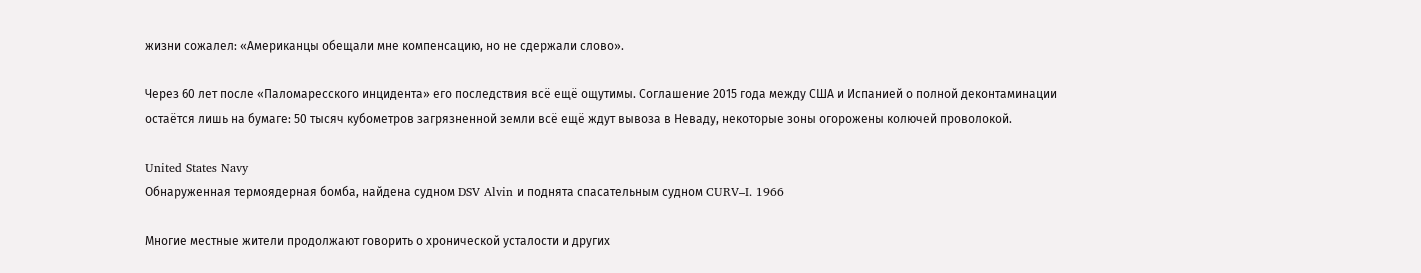жизни сожалел: «Американцы обещали мне компенсацию, но не сдержали слово».

Через 60 лет после «Паломаресского инцидента» его последствия всё ещё ощутимы. Соглашение 2015 года между США и Испанией о полной деконтаминации остаётся лишь на бумаге: 50 тысяч кубометров загрязненной земли всё ещё ждут вывоза в Неваду, некоторые зоны огорожены колючей проволокой.

United States Navy
Обнаруженная термоядерная бомба, найдена судном DSV Alvin и поднята спасательным судном CURV–I. 1966

Многие местные жители продолжают говорить о хронической усталости и других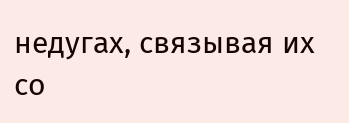недугах, связывая их со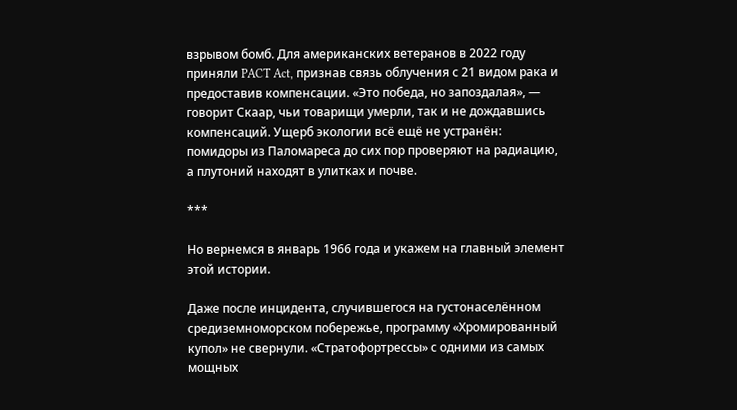взрывом бомб. Для американских ветеранов в 2022 году приняли PACT Act, признав связь облучения с 21 видом рака и предоставив компенсации. «Это победа, но запоздалая», — говорит Скаар, чьи товарищи умерли, так и не дождавшись компенсаций. Ущерб экологии всё ещё не устранён: помидоры из Паломареса до сих пор проверяют на радиацию, а плутоний находят в улитках и почве.

***

Но вернемся в январь 1966 года и укажем на главный элемент этой истории.

Даже после инцидента, случившегося на густонаселённом средиземноморском побережье, программу «Хромированный купол» не свернули. «Стратофортрессы» с одними из самых мощных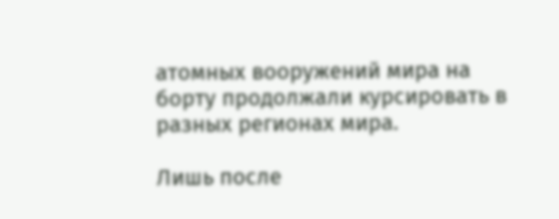атомных вооружений мира на борту продолжали курсировать в разных регионах мира.

Лишь после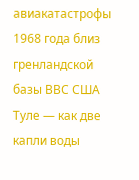авиакатастрофы 1968 года близ гренландской базы ВВС США Туле — как две капли воды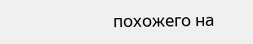похожего на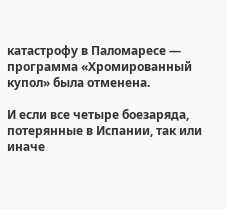катастрофу в Паломаресе — программа «Хромированный купол» была отменена.

И если все четыре боезаряда, потерянные в Испании, так или иначе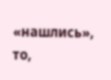«нашлись», то,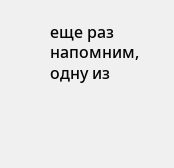еще раз напомним, одну из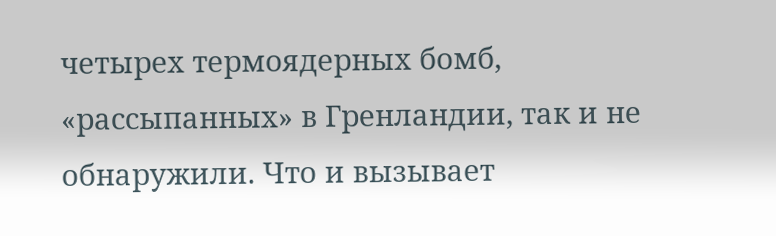четырех термоядерных бомб, «рассыпанных» в Гренландии, так и не обнаружили. Что и вызывает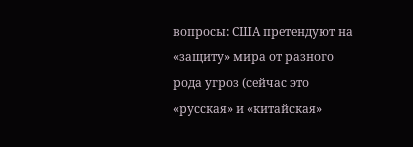вопросы: США претендуют на «защиту» мира от разного рода угроз (сейчас это «русская» и «китайская»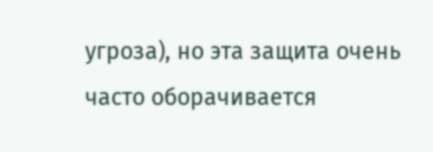угроза), но эта защита очень часто оборачивается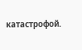катастрофой.